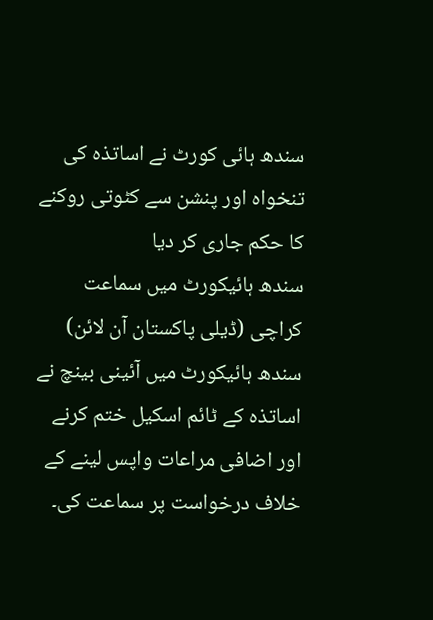سندھ ہائی کورٹ نے اساتذہ کی تنخواہ اور پنشن سے کٹوتی روکنے کا حکم جاری کر دیا
سندھ ہائیکورٹ میں سماعت
کراچی (ڈیلی پاکستان آن لائن) سندھ ہائیکورٹ میں آئینی بینچ نے اساتذہ کے ٹائم اسکیل ختم کرنے اور اضافی مراعات واپس لینے کے خلاف درخواست پر سماعت کی۔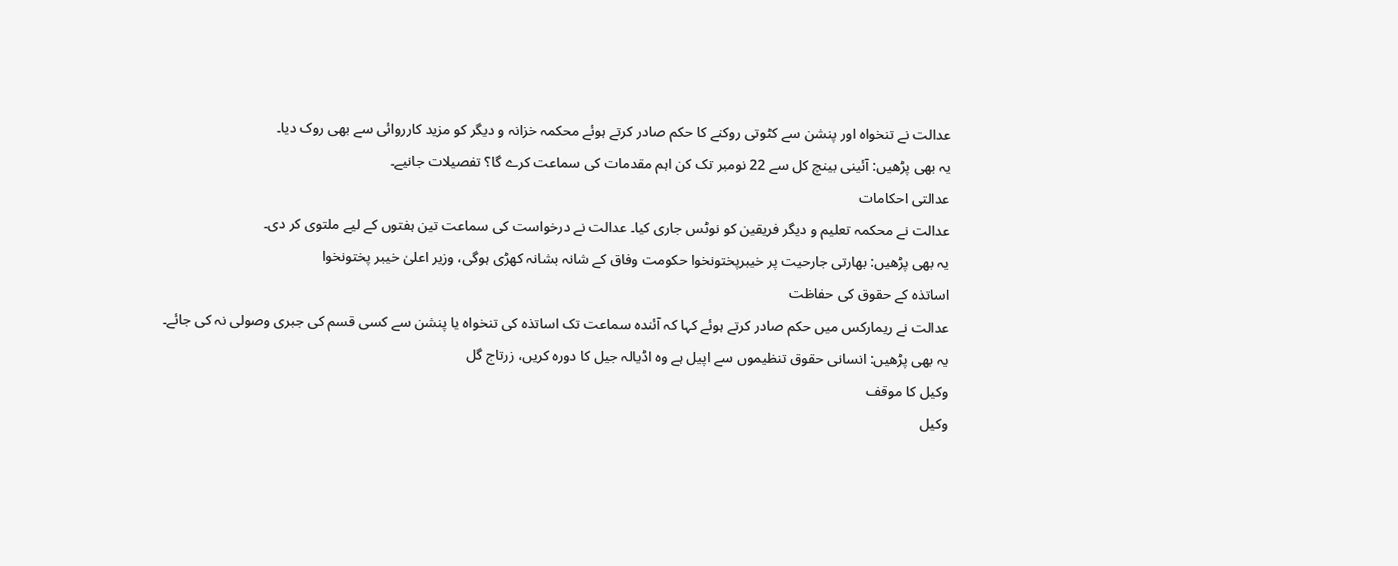عدالت نے تنخواہ اور پنشن سے کٹوتی روکنے کا حکم صادر کرتے ہوئے محکمہ خزانہ و دیگر کو مزید کارروائی سے بھی روک دیا۔
یہ بھی پڑھیں: آئینی بینچ کل سے 22 نومبر تک کن اہم مقدمات کی سماعت کرے گا؟ تفصیلات جانیے۔
عدالتی احکامات
عدالت نے محکمہ تعلیم و دیگر فریقین کو نوٹس جاری کیا۔ عدالت نے درخواست کی سماعت تین ہفتوں کے لیے ملتوی کر دی۔
یہ بھی پڑھیں: بھارتی جارحیت پر خیبرپختونخوا حکومت وفاق کے شانہ بشانہ کھڑی ہوگی، وزیر اعلیٰ خیبر پختونخوا
اساتذہ کے حقوق کی حفاظت
عدالت نے ریمارکس میں حکم صادر کرتے ہوئے کہا کہ آئندہ سماعت تک اساتذہ کی تنخواہ یا پنشن سے کسی قسم کی جبری وصولی نہ کی جائے۔
یہ بھی پڑھیں: انسانی حقوق تنظیموں سے اپیل ہے وہ اڈیالہ جیل کا دورہ کریں، زرتاج گل
وکیل کا موقف
وکیل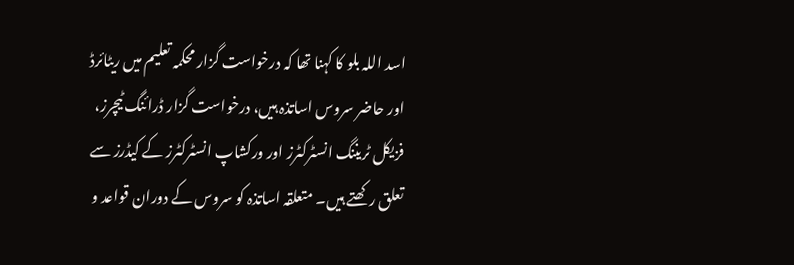اسد اللہ بلو کا کہنا تھا کہ درخواست گزار محکمہ تعلیم میں ریٹائرڈ اور حاضر سروس اساتذہ ہیں، درخواست گزار ڈرائنگ ٹیچرز، فزیکل ٹریننگ انسٹرکٹرز اور ورکشاپ انسٹرکٹرز کے کیڈرز سے تعلق رکھتے ہیں۔ متعلقہ اساتذہ کو سروس کے دوران قواعد و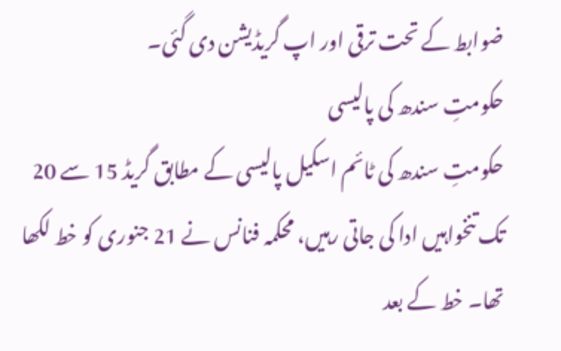ضوابط کے تحت ترقی اور اپ گریڈیشن دی گئی۔
حکومتِ سندھ کی پالیسی
حکومتِ سندھ کی ٹائم اسکیل پالیسی کے مطابق گریڈ 15 سے 20 تک تنخواہیں ادا کی جاتی رہیں، محکمہ فنانس نے 21 جنوری کو خط لکھا تھا۔ خط کے بعد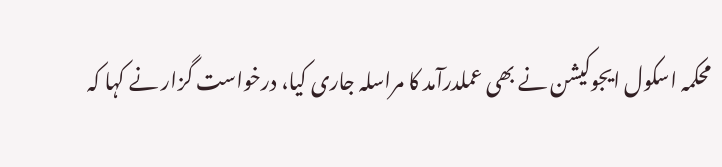محکمہ اسکول ایجوکیشن نے بھی عملدرآمد کا مراسلہ جاری کیا، درخواست گزار نے کہا کہ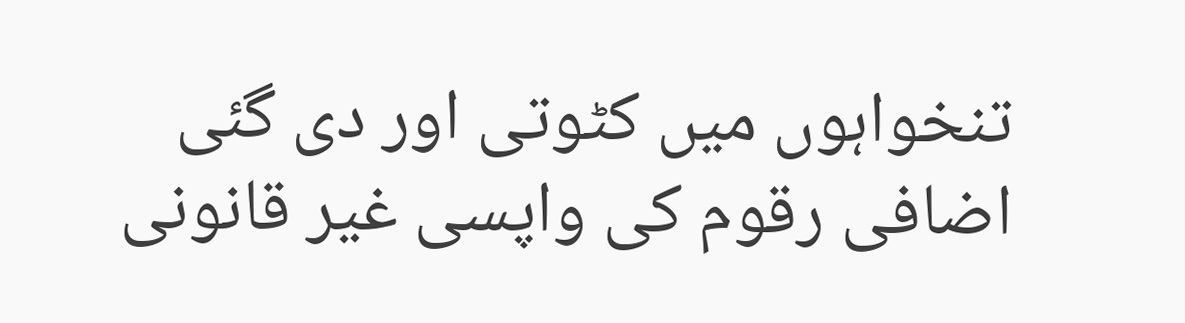تنخواہوں میں کٹوتی اور دی گئی اضافی رقوم کی واپسی غیر قانونی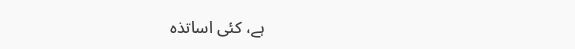ہے، کئی اساتذہ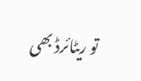تو ریٹائرڈ بھی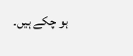ہو چکے ہیں۔